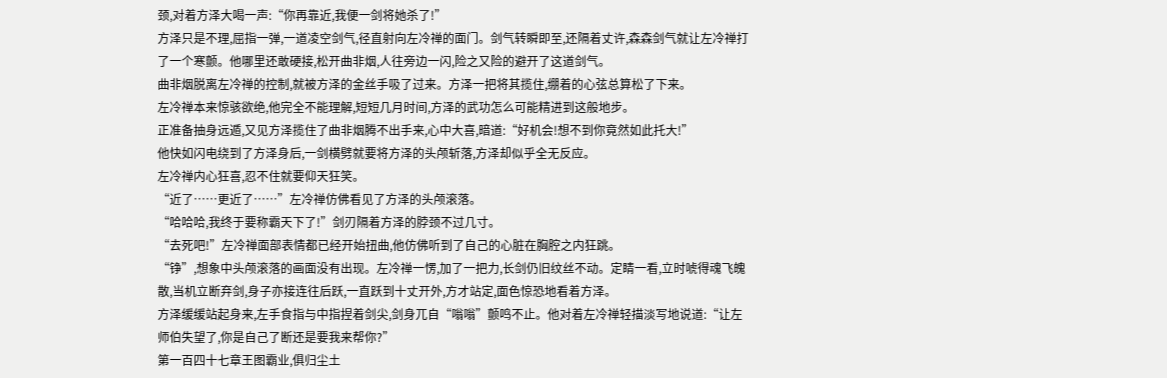颈,对着方泽大喝一声:“你再靠近,我便一剑将她杀了!”
方泽只是不理,屈指一弹,一道凌空剑气,径直射向左冷禅的面门。剑气转瞬即至,还隔着丈许,森森剑气就让左冷禅打了一个寒颤。他哪里还敢硬接,松开曲非烟,人往旁边一闪,险之又险的避开了这道剑气。
曲非烟脱离左冷禅的控制,就被方泽的金丝手吸了过来。方泽一把将其揽住,绷着的心弦总算松了下来。
左冷禅本来惊骇欲绝,他完全不能理解,短短几月时间,方泽的武功怎么可能精进到这般地步。
正准备抽身远遁,又见方泽揽住了曲非烟腾不出手来,心中大喜,暗道:“好机会!想不到你竟然如此托大!”
他快如闪电绕到了方泽身后,一剑横劈就要将方泽的头颅斩落,方泽却似乎全无反应。
左冷禅内心狂喜,忍不住就要仰天狂笑。
“近了……更近了……”左冷禅仿佛看见了方泽的头颅滚落。
“哈哈哈,我终于要称霸天下了!”剑刃隔着方泽的脖颈不过几寸。
“去死吧!”左冷禅面部表情都已经开始扭曲,他仿佛听到了自己的心脏在胸腔之内狂跳。
“铮”,想象中头颅滚落的画面没有出现。左冷禅一愣,加了一把力,长剑仍旧纹丝不动。定睛一看,立时唬得魂飞魄散,当机立断弃剑,身子亦接连往后跃,一直跃到十丈开外,方才站定,面色惊恐地看着方泽。
方泽缓缓站起身来,左手食指与中指捏着剑尖,剑身兀自“嗡嗡”颤鸣不止。他对着左冷禅轻描淡写地说道:“让左师伯失望了,你是自己了断还是要我来帮你?”
第一百四十七章王图霸业,俱归尘土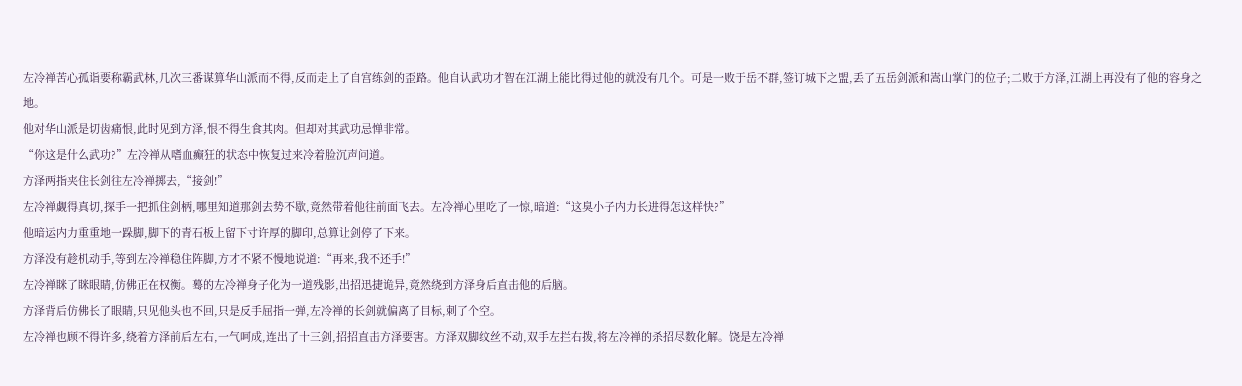左冷禅苦心孤诣要称霸武林,几次三番谋算华山派而不得,反而走上了自宫练剑的歪路。他自认武功才智在江湖上能比得过他的就没有几个。可是一败于岳不群,签订城下之盟,丢了五岳剑派和嵩山掌门的位子;二败于方泽,江湖上再没有了他的容身之地。
他对华山派是切齿痛恨,此时见到方泽,恨不得生食其肉。但却对其武功忌惮非常。
“你这是什么武功?”左冷禅从嗜血癫狂的状态中恢复过来冷着脸沉声问道。
方泽两指夹住长剑往左冷禅掷去,“接剑!”
左冷禅觑得真切,探手一把抓住剑柄,哪里知道那剑去势不歇,竟然带着他往前面飞去。左冷禅心里吃了一惊,暗道:“这臭小子内力长进得怎这样快?”
他暗运内力重重地一跺脚,脚下的青石板上留下寸许厚的脚印,总算让剑停了下来。
方泽没有趁机动手,等到左冷禅稳住阵脚,方才不紧不慢地说道:“再来,我不还手!”
左冷禅眯了眯眼睛,仿佛正在权衡。蓦的左冷禅身子化为一道残影,出招迅捷诡异,竟然绕到方泽身后直击他的后脑。
方泽背后仿佛长了眼睛,只见他头也不回,只是反手屈指一弹,左冷禅的长剑就偏离了目标,刺了个空。
左冷禅也顾不得许多,绕着方泽前后左右,一气呵成,连出了十三剑,招招直击方泽要害。方泽双脚纹丝不动,双手左拦右拨,将左冷禅的杀招尽数化解。饶是左冷禅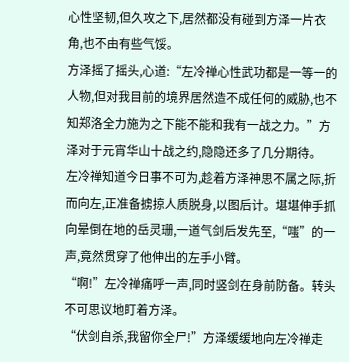心性坚韧,但久攻之下,居然都没有碰到方泽一片衣角,也不由有些气馁。
方泽摇了摇头,心道:“左冷禅心性武功都是一等一的人物,但对我目前的境界居然造不成任何的威胁,也不知郑洛全力施为之下能不能和我有一战之力。”方泽对于元宵华山十战之约,隐隐还多了几分期待。
左冷禅知道今日事不可为,趁着方泽神思不属之际,折而向左,正准备掳掠人质脱身,以图后计。堪堪伸手抓向晕倒在地的岳灵珊,一道气剑后发先至,“嗤”的一声,竟然贯穿了他伸出的左手小臂。
“啊!”左冷禅痛呼一声,同时竖剑在身前防备。转头不可思议地盯着方泽。
“伏剑自杀,我留你全尸!”方泽缓缓地向左冷禅走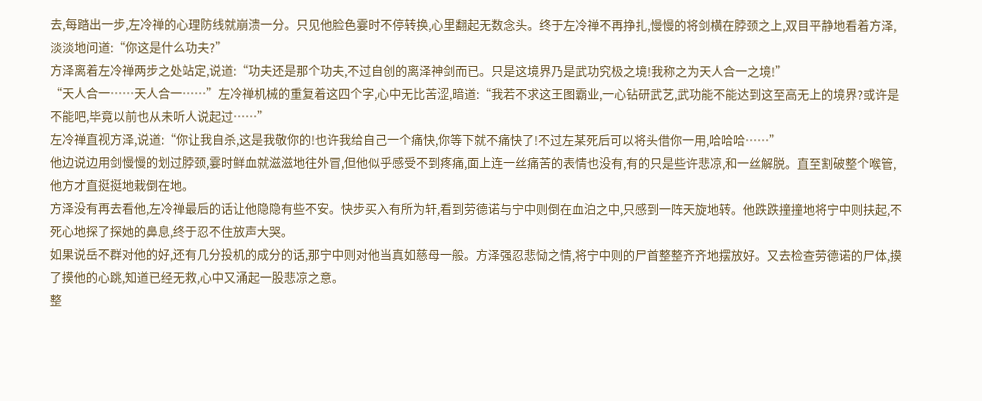去,每踏出一步,左冷禅的心理防线就崩溃一分。只见他脸色霎时不停转换,心里翻起无数念头。终于左冷禅不再挣扎,慢慢的将剑横在脖颈之上,双目平静地看着方泽,淡淡地问道:“你这是什么功夫?”
方泽离着左冷禅两步之处站定,说道:“功夫还是那个功夫,不过自创的离泽神剑而已。只是这境界乃是武功究极之境!我称之为天人合一之境!”
“天人合一……天人合一……”左冷禅机械的重复着这四个字,心中无比苦涩,暗道:“我若不求这王图霸业,一心钻研武艺,武功能不能达到这至高无上的境界?或许是不能吧,毕竟以前也从未听人说起过……”
左冷禅直视方泽,说道:“你让我自杀,这是我敬你的!也许我给自己一个痛快,你等下就不痛快了!不过左某死后可以将头借你一用,哈哈哈……”
他边说边用剑慢慢的划过脖颈,霎时鲜血就滋滋地往外冒,但他似乎感受不到疼痛,面上连一丝痛苦的表情也没有,有的只是些许悲凉,和一丝解脱。直至割破整个喉管,他方才直挺挺地栽倒在地。
方泽没有再去看他,左冷禅最后的话让他隐隐有些不安。快步买入有所为轩,看到劳德诺与宁中则倒在血泊之中,只感到一阵天旋地转。他跌跌撞撞地将宁中则扶起,不死心地探了探她的鼻息,终于忍不住放声大哭。
如果说岳不群对他的好,还有几分投机的成分的话,那宁中则对他当真如慈母一般。方泽强忍悲恸之情,将宁中则的尸首整整齐齐地摆放好。又去检查劳德诺的尸体,摸了摸他的心跳,知道已经无救,心中又涌起一股悲凉之意。
整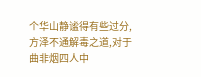个华山静谧得有些过分,方泽不通解毒之道,对于曲非烟四人中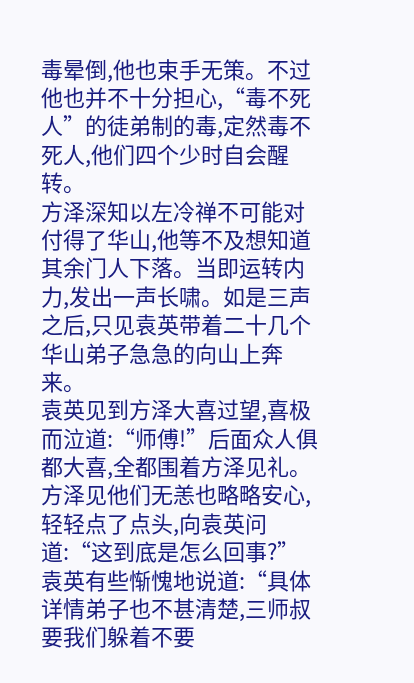毒晕倒,他也束手无策。不过他也并不十分担心,“毒不死人”的徒弟制的毒,定然毒不死人,他们四个少时自会醒转。
方泽深知以左冷禅不可能对付得了华山,他等不及想知道其余门人下落。当即运转内力,发出一声长啸。如是三声之后,只见袁英带着二十几个华山弟子急急的向山上奔来。
袁英见到方泽大喜过望,喜极而泣道:“师傅!”后面众人俱都大喜,全都围着方泽见礼。
方泽见他们无恙也略略安心,轻轻点了点头,向袁英问道:“这到底是怎么回事?”
袁英有些惭愧地说道:“具体详情弟子也不甚清楚,三师叔要我们躲着不要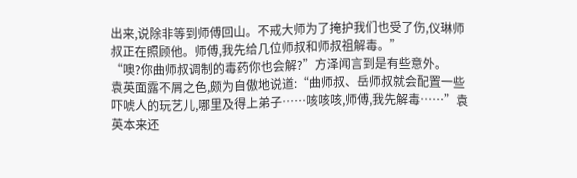出来,说除非等到师傅回山。不戒大师为了掩护我们也受了伤,仪琳师叔正在照顾他。师傅,我先给几位师叔和师叔祖解毒。”
“噢?你曲师叔调制的毒药你也会解?”方泽闻言到是有些意外。
袁英面露不屑之色,颇为自傲地说道:“曲师叔、岳师叔就会配置一些吓唬人的玩艺儿,哪里及得上弟子……咳咳咳,师傅,我先解毒……”袁英本来还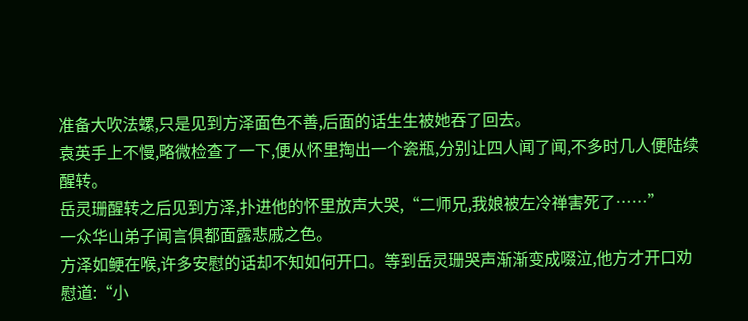准备大吹法螺,只是见到方泽面色不善,后面的话生生被她吞了回去。
袁英手上不慢,略微检查了一下,便从怀里掏出一个瓷瓶,分别让四人闻了闻,不多时几人便陆续醒转。
岳灵珊醒转之后见到方泽,扑进他的怀里放声大哭,“二师兄,我娘被左冷禅害死了……”
一众华山弟子闻言俱都面露悲戚之色。
方泽如鲠在喉,许多安慰的话却不知如何开口。等到岳灵珊哭声渐渐变成啜泣,他方才开口劝慰道:“小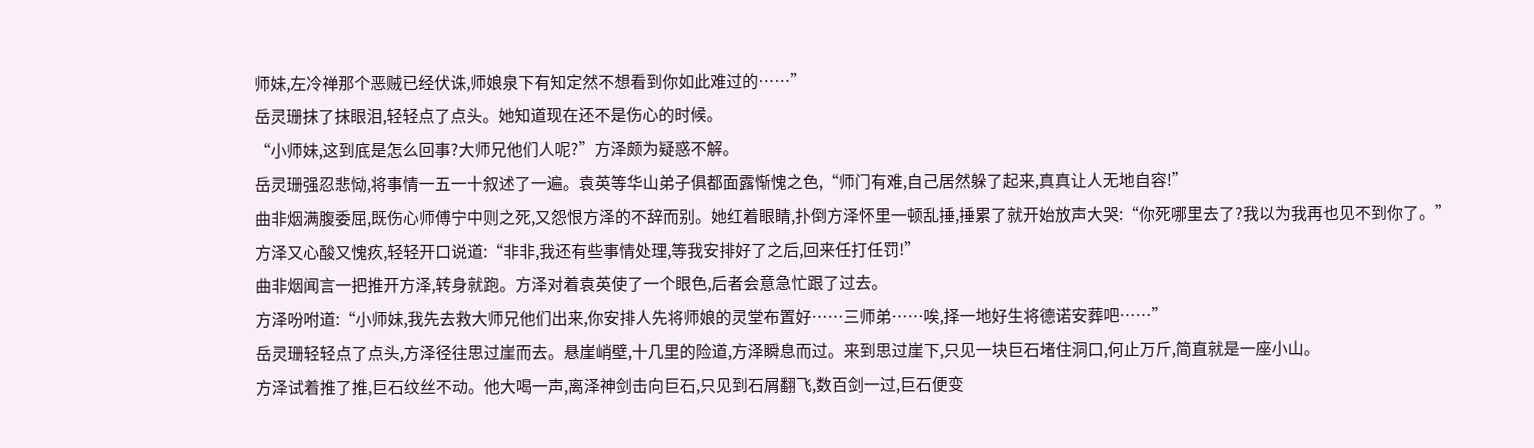师妹,左冷禅那个恶贼已经伏诛,师娘泉下有知定然不想看到你如此难过的……”
岳灵珊抹了抹眼泪,轻轻点了点头。她知道现在还不是伤心的时候。
“小师妹,这到底是怎么回事?大师兄他们人呢?”方泽颇为疑惑不解。
岳灵珊强忍悲恸,将事情一五一十叙述了一遍。袁英等华山弟子俱都面露惭愧之色,“师门有难,自己居然躲了起来,真真让人无地自容!”
曲非烟满腹委屈,既伤心师傅宁中则之死,又怨恨方泽的不辞而别。她红着眼睛,扑倒方泽怀里一顿乱捶,捶累了就开始放声大哭:“你死哪里去了?我以为我再也见不到你了。”
方泽又心酸又愧疚,轻轻开口说道:“非非,我还有些事情处理,等我安排好了之后,回来任打任罚!”
曲非烟闻言一把推开方泽,转身就跑。方泽对着袁英使了一个眼色,后者会意急忙跟了过去。
方泽吩咐道:“小师妹,我先去救大师兄他们出来,你安排人先将师娘的灵堂布置好……三师弟……唉,择一地好生将德诺安葬吧……”
岳灵珊轻轻点了点头,方泽径往思过崖而去。悬崖峭壁,十几里的险道,方泽瞬息而过。来到思过崖下,只见一块巨石堵住洞口,何止万斤,简直就是一座小山。
方泽试着推了推,巨石纹丝不动。他大喝一声,离泽神剑击向巨石,只见到石屑翻飞,数百剑一过,巨石便变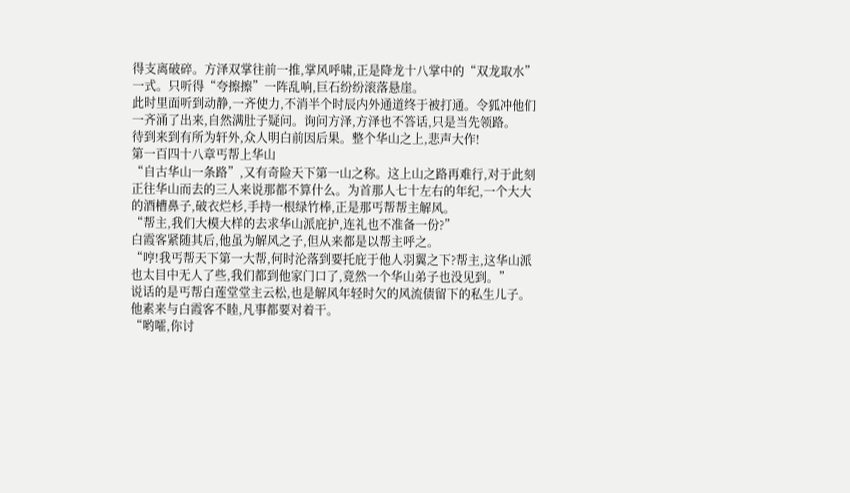得支离破碎。方泽双掌往前一推,掌风呼啸,正是降龙十八掌中的“双龙取水”一式。只听得“夸擦擦”一阵乱响,巨石纷纷滚落悬崖。
此时里面听到动静,一齐使力,不消半个时辰内外通道终于被打通。令狐冲他们一齐涌了出来,自然满肚子疑问。询问方泽,方泽也不答话,只是当先领路。
待到来到有所为轩外,众人明白前因后果。整个华山之上,悲声大作!
第一百四十八章丐帮上华山
“自古华山一条路”,又有奇险天下第一山之称。这上山之路再难行,对于此刻正往华山而去的三人来说那都不算什么。为首那人七十左右的年纪,一个大大的酒槽鼻子,破衣烂杉,手持一根绿竹棒,正是那丐帮帮主解风。
“帮主,我们大模大样的去求华山派庇护,连礼也不准备一份?”
白霞客紧随其后,他虽为解风之子,但从来都是以帮主呼之。
“哼!我丐帮天下第一大帮,何时沦落到要托庇于他人羽翼之下?帮主,这华山派也太目中无人了些,我们都到他家门口了,竟然一个华山弟子也没见到。”
说话的是丐帮白莲堂堂主云松,也是解风年轻时欠的风流债留下的私生儿子。他素来与白霞客不睦,凡事都要对着干。
“哟嚯,你讨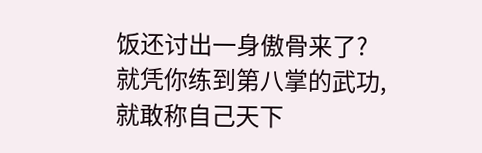饭还讨出一身傲骨来了?就凭你练到第八掌的武功,就敢称自己天下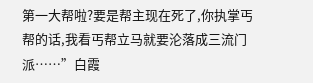第一大帮啦?要是帮主现在死了,你执掌丐帮的话,我看丐帮立马就要沦落成三流门派……”白霞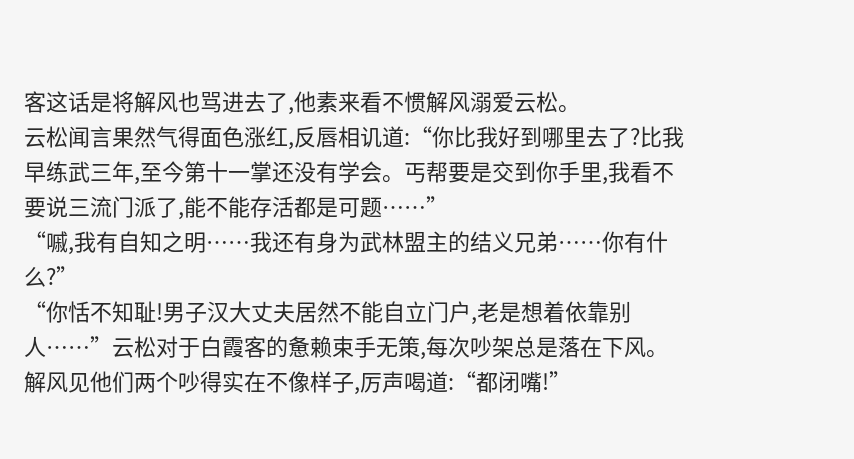客这话是将解风也骂进去了,他素来看不惯解风溺爱云松。
云松闻言果然气得面色涨红,反唇相讥道:“你比我好到哪里去了?比我早练武三年,至今第十一掌还没有学会。丐帮要是交到你手里,我看不要说三流门派了,能不能存活都是可题……”
“嘁,我有自知之明……我还有身为武林盟主的结义兄弟……你有什么?”
“你恬不知耻!男子汉大丈夫居然不能自立门户,老是想着依靠别人……”云松对于白霞客的惫赖束手无策,每次吵架总是落在下风。
解风见他们两个吵得实在不像样子,厉声喝道:“都闭嘴!”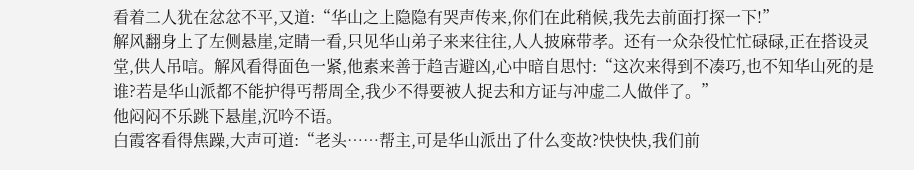看着二人犹在忿忿不平,又道:“华山之上隐隐有哭声传来,你们在此稍候,我先去前面打探一下!”
解风翻身上了左侧悬崖,定睛一看,只见华山弟子来来往往,人人披麻带孝。还有一众杂役忙忙碌碌,正在搭设灵堂,供人吊唁。解风看得面色一紧,他素来善于趋吉避凶,心中暗自思忖:“这次来得到不凑巧,也不知华山死的是谁?若是华山派都不能护得丐帮周全,我少不得要被人捉去和方证与冲虚二人做伴了。”
他闷闷不乐跳下悬崖,沉吟不语。
白霞客看得焦躁,大声可道:“老头……帮主,可是华山派出了什么变故?快快快,我们前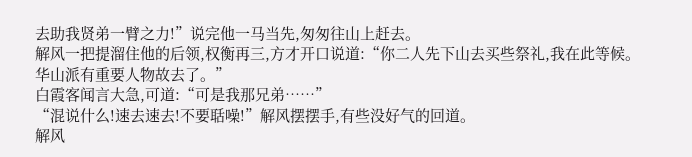去助我贤弟一臂之力!”说完他一马当先,匆匆往山上赶去。
解风一把提溜住他的后领,权衡再三,方才开口说道:“你二人先下山去买些祭礼,我在此等候。华山派有重要人物故去了。”
白霞客闻言大急,可道:“可是我那兄弟……”
“混说什么!速去速去!不要聒噪!”解风摆摆手,有些没好气的回道。
解风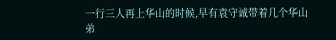一行三人再上华山的时候,早有袁守诚带着几个华山弟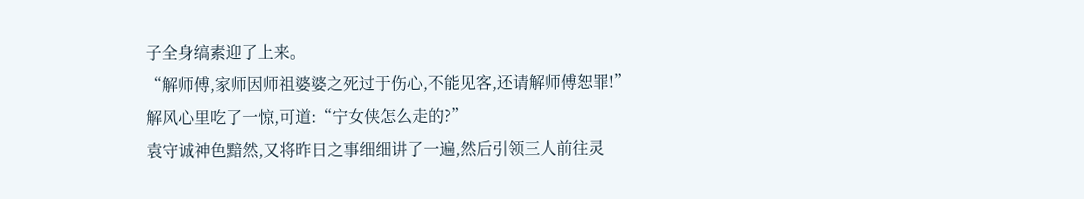子全身缟素迎了上来。
“解师傅,家师因师祖婆婆之死过于伤心,不能见客,还请解师傅恕罪!”
解风心里吃了一惊,可道:“宁女侠怎么走的?”
袁守诚神色黯然,又将昨日之事细细讲了一遍,然后引领三人前往灵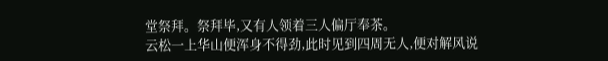堂祭拜。祭拜毕,又有人领着三人偏厅奉茶。
云松一上华山便浑身不得劲,此时见到四周无人,便对解风说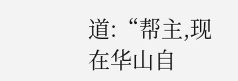道:“帮主,现在华山自